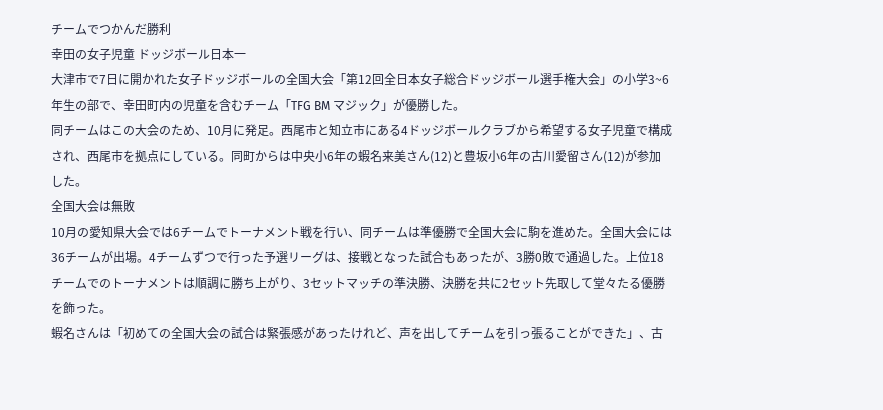チームでつかんだ勝利
幸田の女子児童 ドッジボール日本一
大津市で7日に開かれた女子ドッジボールの全国大会「第12回全日本女子総合ドッジボール選手権大会」の小学3~6年生の部で、幸田町内の児童を含むチーム「TFG BM マジック」が優勝した。
同チームはこの大会のため、10月に発足。西尾市と知立市にある4ドッジボールクラブから希望する女子児童で構成され、西尾市を拠点にしている。同町からは中央小6年の蝦名来美さん(12)と豊坂小6年の古川愛留さん(12)が参加した。
全国大会は無敗
10月の愛知県大会では6チームでトーナメント戦を行い、同チームは準優勝で全国大会に駒を進めた。全国大会には36チームが出場。4チームずつで行った予選リーグは、接戦となった試合もあったが、3勝0敗で通過した。上位18チームでのトーナメントは順調に勝ち上がり、3セットマッチの準決勝、決勝を共に2セット先取して堂々たる優勝を飾った。
蝦名さんは「初めての全国大会の試合は緊張感があったけれど、声を出してチームを引っ張ることができた」、古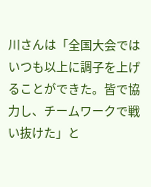川さんは「全国大会ではいつも以上に調子を上げることができた。皆で協力し、チームワークで戦い抜けた」と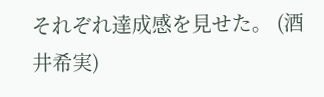それぞれ達成感を見せた。 (酒井希実)